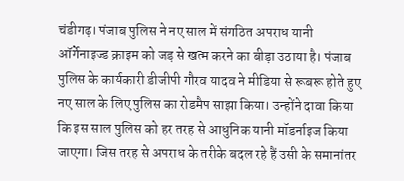चंडीगढ़। पंजाब पुलिस ने नए साल में संगठित अपराध यानी ऑर्गेनाइज्ड क्राइम को जड़ से खत्म करने का बीड़ा उठाया है। पंजाब पुलिस के कार्यकारी डीजीपी गौरव यादव ने मीडिया से रूबरू होते हुए नए साल के लिए पुलिस का रोडमैप साझा किया। उन्होंने दावा किया कि इस साल पुलिस को हर तरह से आधुनिक यानी मॉडर्नाइज किया जाएगा। जिस तरह से अपराध के तरीके बदल रहे हैं उसी के समानांतर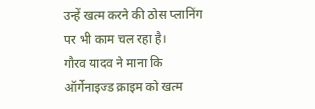उन्हें खत्म करने की ठोस प्लानिंग पर भी काम चल रहा है।
गौरव यादव ने माना कि ऑर्गेनाइज्ड क्राइम को खत्म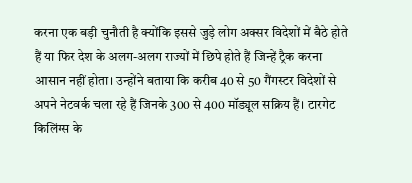करना एक बड़ी चुनौती है क्योंकि इससे जुड़े लोग अक्सर विदेशों में बैठे होते हैं या फिर देश के अलग-अलग राज्यों में छिपे होते हैं जिन्हें ट्रैक करना आसान नहीं होता। उन्होंने बताया कि करीब 40 से 50 गैंगस्टर विदेशों से अपने नेटवर्क चला रहे हैं जिनके 300 से 400 मॉड्यूल सक्रिय हैं। टारगेट किलिंग्स के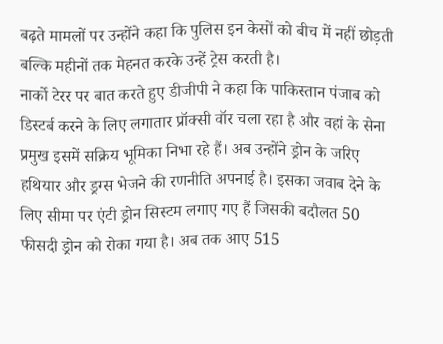बढ़ते मामलों पर उन्होंने कहा कि पुलिस इन केसों को बीच में नहीं छोड़ती बल्कि महीनों तक मेहनत करके उन्हें ट्रेस करती है।
नार्को टेरर पर बात करते हुए डीजीपी ने कहा कि पाकिस्तान पंजाब को डिस्टर्ब करने के लिए लगातार प्रॉक्सी वॉर चला रहा है और वहां के सेना प्रमुख इसमें सक्रिय भूमिका निभा रहे हैं। अब उन्होंने ड्रोन के जरिए हथियार और ड्रग्स भेजने की रणनीति अपनाई है। इसका जवाब देने के लिए सीमा पर एंटी ड्रोन सिस्टम लगाए गए हैं जिसकी बदौलत 50 फीसदी ड्रोन को रोका गया है। अब तक आए 515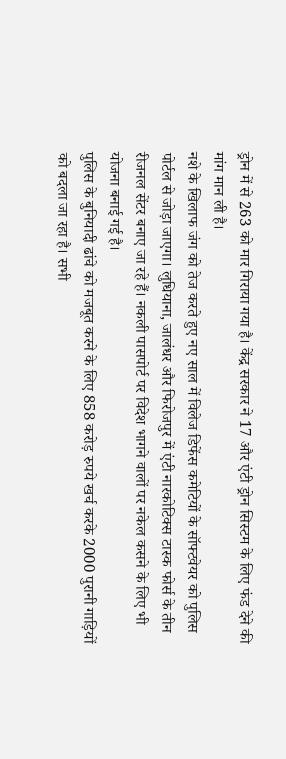ड्रोन में से 263 को मार गिराया गया है। केंद्र सरकार ने 17 और एंटी ड्रोन सिस्टम के लिए फंड देने की मांग मान ली है।
नशे के खिलाफ जंग को तेज करते हुए नए साल में विलेज डिफेंस कमेटियों के सॉफ्टवेयर को पुलिस पोर्टल से जोड़ा जाएगा। लुधियाना, जालंधर और फिरोजपुर में एंटी नारकोटिक्स टास्क फोर्स के तीन रीजनल सेंटर बनाए जा रहे हैं। नकली पासपोर्ट पर विदेश भागने वालों पर नकेल कसने के लिए भी योजना बनाई गई है।
पुलिस के बुनियादी ढांचे को मजबूत करने के लिए 858 करोड़ रुपये खर्च करके 2000 पुरानी गाड़ियों को बदला जा रहा है। सभी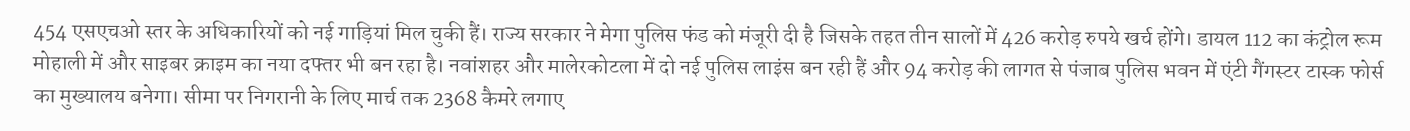454 एसएचओ स्तर के अधिकारियों को नई गाड़ियां मिल चुकी हैं। राज्य सरकार ने मेगा पुलिस फंड को मंजूरी दी है जिसके तहत तीन सालों में 426 करोड़ रुपये खर्च होंगे। डायल 112 का कंट्रोल रूम मोहाली में और साइबर क्राइम का नया दफ्तर भी बन रहा है। नवांशहर और मालेरकोटला में दो नई पुलिस लाइंस बन रही हैं और 94 करोड़ की लागत से पंजाब पुलिस भवन में एंटी गैंगस्टर टास्क फोर्स का मुख्यालय बनेगा। सीमा पर निगरानी के लिए मार्च तक 2368 कैमरे लगाए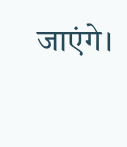जाएंगे।